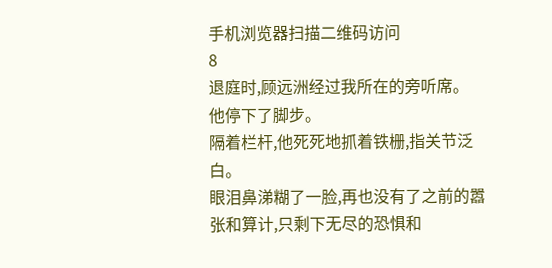手机浏览器扫描二维码访问
8
退庭时,顾远洲经过我所在的旁听席。
他停下了脚步。
隔着栏杆,他死死地抓着铁栅,指关节泛白。
眼泪鼻涕糊了一脸,再也没有了之前的嚣张和算计,只剩下无尽的恐惧和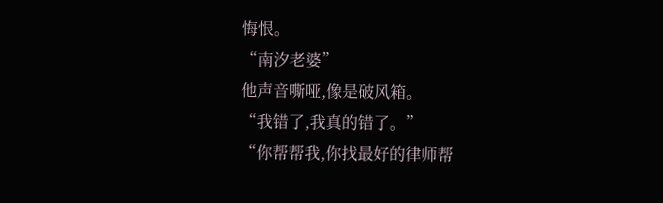悔恨。
“南汐老婆”
他声音嘶哑,像是破风箱。
“我错了,我真的错了。”
“你帮帮我,你找最好的律师帮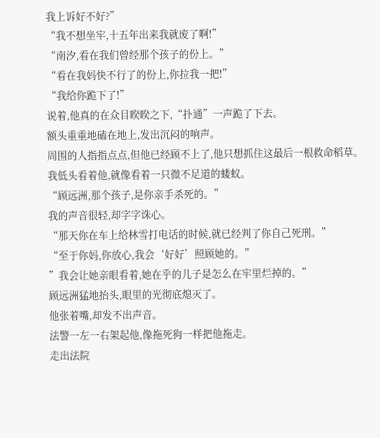我上诉好不好?”
“我不想坐牢,十五年出来我就废了啊!”
“南汐,看在我们曾经那个孩子的份上。”
“看在我妈快不行了的份上,你拉我一把!”
“我给你跪下了!”
说着,他真的在众目睽睽之下,“扑通”一声跪了下去。
额头重重地磕在地上,发出沉闷的响声。
周围的人指指点点,但他已经顾不上了,他只想抓住这最后一根救命稻草。
我低头看着他,就像看着一只微不足道的蝼蚁。
“顾远洲,那个孩子,是你亲手杀死的。”
我的声音很轻,却字字诛心。
“那天你在车上给林雪打电话的时候,就已经判了你自己死刑。”
“至于你妈,你放心,我会‘好好’照顾她的。”
”我会让她亲眼看着,她在乎的儿子是怎么在牢里烂掉的。”
顾远洲猛地抬头,眼里的光彻底熄灭了。
他张着嘴,却发不出声音。
法警一左一右架起他,像拖死狗一样把他拖走。
走出法院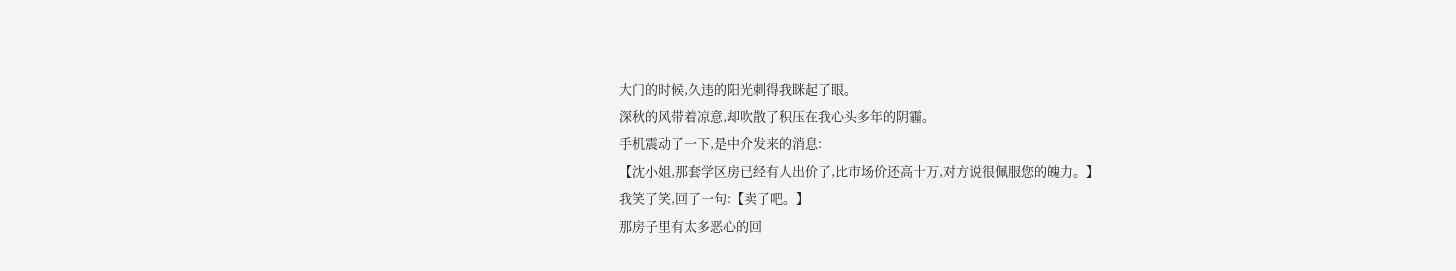大门的时候,久违的阳光刺得我眯起了眼。
深秋的风带着凉意,却吹散了积压在我心头多年的阴霾。
手机震动了一下,是中介发来的消息:
【沈小姐,那套学区房已经有人出价了,比市场价还高十万,对方说很佩服您的魄力。】
我笑了笑,回了一句:【卖了吧。】
那房子里有太多恶心的回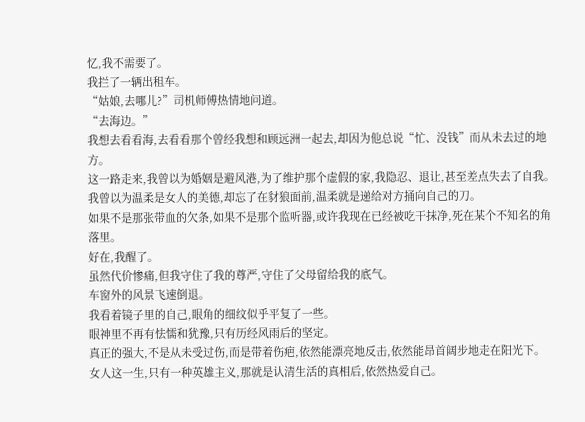忆,我不需要了。
我拦了一辆出租车。
“姑娘,去哪儿?”司机师傅热情地问道。
“去海边。”
我想去看看海,去看看那个曾经我想和顾远洲一起去,却因为他总说“忙、没钱”而从未去过的地方。
这一路走来,我曾以为婚姻是避风港,为了维护那个虚假的家,我隐忍、退让,甚至差点失去了自我。
我曾以为温柔是女人的美德,却忘了在豺狼面前,温柔就是递给对方捅向自己的刀。
如果不是那张带血的欠条,如果不是那个监听器,或许我现在已经被吃干抹净,死在某个不知名的角落里。
好在,我醒了。
虽然代价惨痛,但我守住了我的尊严,守住了父母留给我的底气。
车窗外的风景飞速倒退。
我看着镜子里的自己,眼角的细纹似乎平复了一些。
眼神里不再有怯懦和犹豫,只有历经风雨后的坚定。
真正的强大,不是从未受过伤,而是带着伤疤,依然能漂亮地反击,依然能昂首阔步地走在阳光下。
女人这一生,只有一种英雄主义,那就是认清生活的真相后,依然热爱自己。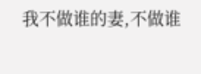我不做谁的妻,不做谁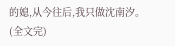的媳,从今往后,我只做沈南汐。
(全文完)